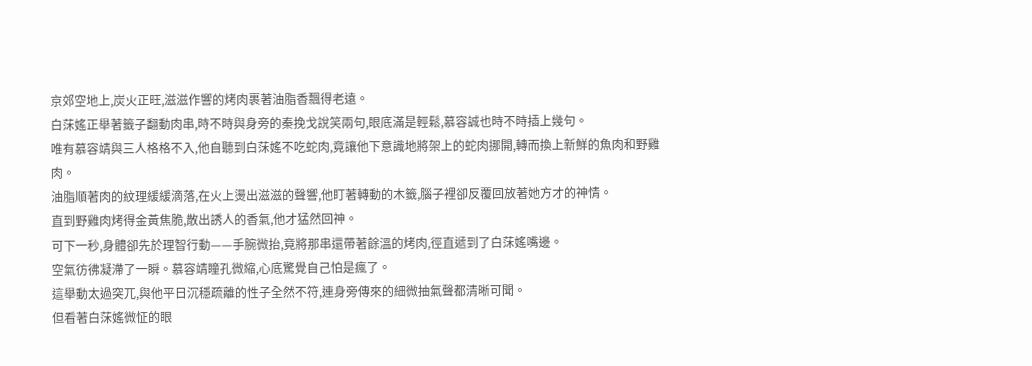京郊空地上,炭火正旺,滋滋作響的烤肉裹著油脂香飄得老遠。
白莯媱正舉著籤子翻動肉串,時不時與身旁的秦挽戈說笑兩句,眼底滿是輕鬆,慕容誠也時不時插上幾句。
唯有慕容靖與三人格格不入,他自聽到白莯媱不吃蛇肉,竟讓他下意識地將架上的蛇肉挪開,轉而換上新鮮的魚肉和野雞肉。
油脂順著肉的紋理緩緩滴落,在火上燙出滋滋的聲響,他盯著轉動的木籤,腦子裡卻反覆回放著她方才的神情。
直到野雞肉烤得金黃焦脆,散出誘人的香氣,他才猛然回神。
可下一秒,身體卻先於理智行動——手腕微抬,竟將那串還帶著餘溫的烤肉,徑直遞到了白莯媱嘴邊。
空氣彷彿凝滯了一瞬。慕容靖瞳孔微縮,心底驚覺自己怕是瘋了。
這舉動太過突兀,與他平日沉穩疏離的性子全然不符,連身旁傳來的細微抽氣聲都清晰可聞。
但看著白莯媱微怔的眼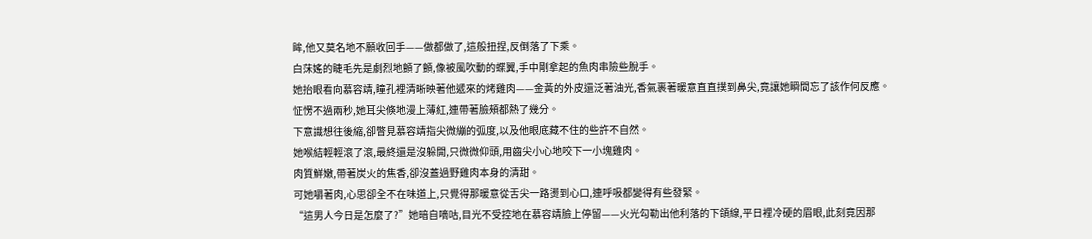眸,他又莫名地不願收回手——做都做了,這般扭捏,反倒落了下乘。
白莯媱的睫毛先是劇烈地顫了顫,像被風吹動的蝶翼,手中剛拿起的魚肉串險些脫手。
她抬眼看向慕容靖,瞳孔裡清晰映著他遞來的烤雞肉——金黃的外皮還泛著油光,香氣裹著暖意直直撲到鼻尖,竟讓她瞬間忘了該作何反應。
怔愣不過兩秒,她耳尖倏地漫上薄紅,連帶著臉頰都熱了幾分。
下意識想往後縮,卻瞥見慕容靖指尖微繃的弧度,以及他眼底藏不住的些許不自然。
她喉結輕輕滾了滾,最終還是沒躲開,只微微仰頭,用齒尖小心地咬下一小塊雞肉。
肉質鮮嫩,帶著炭火的焦香,卻沒蓋過野雞肉本身的清甜。
可她嚼著肉,心思卻全不在味道上,只覺得那暖意從舌尖一路燙到心口,連呼吸都變得有些發緊。
“這男人今日是怎麼了?”她暗自嘀咕,目光不受控地在慕容靖臉上停留——火光勾勒出他利落的下頜線,平日裡冷硬的眉眼,此刻竟因那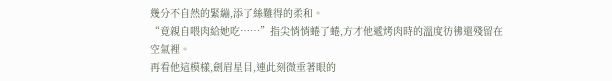幾分不自然的緊繃,添了絲難得的柔和。
“竟親自喂肉給她吃……”指尖悄悄蜷了蜷,方才他遞烤肉時的溫度彷彿還殘留在空氣裡。
再看他這模樣,劍眉星目,連此刻微垂著眼的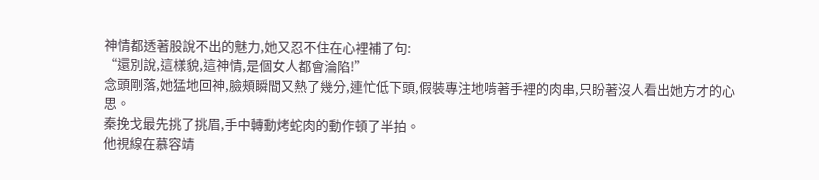神情都透著股說不出的魅力,她又忍不住在心裡補了句:
“還別說,這樣貌,這神情,是個女人都會淪陷!”
念頭剛落,她猛地回神,臉頰瞬間又熱了幾分,連忙低下頭,假裝專注地啃著手裡的肉串,只盼著沒人看出她方才的心思。
秦挽戈最先挑了挑眉,手中轉動烤蛇肉的動作頓了半拍。
他視線在慕容靖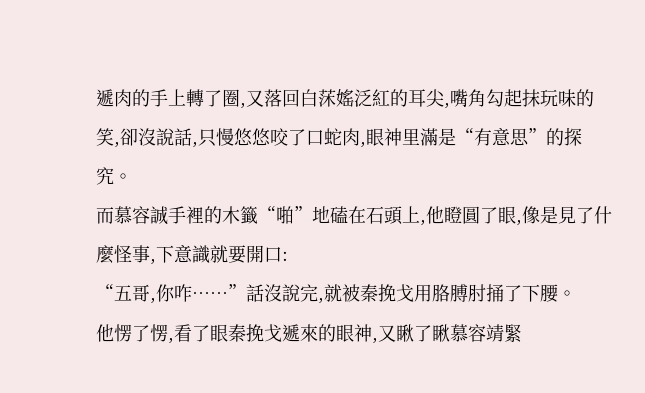遞肉的手上轉了圈,又落回白莯媱泛紅的耳尖,嘴角勾起抹玩味的笑,卻沒說話,只慢悠悠咬了口蛇肉,眼神里滿是“有意思”的探究。
而慕容誠手裡的木籤“啪”地磕在石頭上,他瞪圓了眼,像是見了什麼怪事,下意識就要開口:
“五哥,你咋……”話沒說完,就被秦挽戈用胳膊肘捅了下腰。
他愣了愣,看了眼秦挽戈遞來的眼神,又瞅了瞅慕容靖緊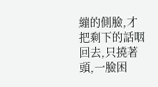繃的側臉,才把剩下的話咽回去,只撓著頭,一臉困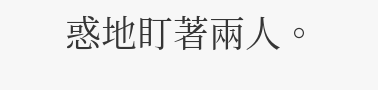惑地盯著兩人。